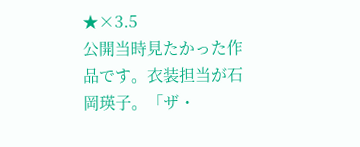★×3.5
公開当時見たかった作品です。衣装担当が石岡瑛子。「ザ・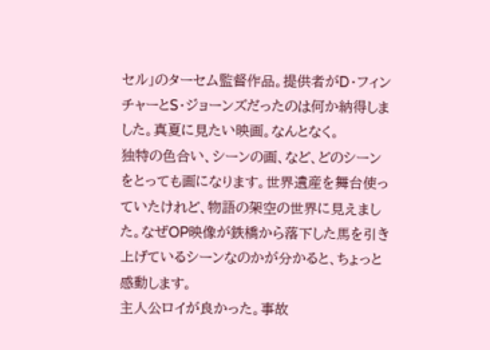セル」のターセム監督作品。提供者がD・フィンチャーとS・ジョーンズだったのは何か納得しました。真夏に見たい映画。なんとなく。
独特の色合い、シーンの画、など、どのシーンをとっても画になります。世界遺産を舞台使っていたけれど、物語の架空の世界に見えました。なぜOP映像が鉄橋から落下した馬を引き上げているシーンなのかが分かると、ちょっと感動します。
主人公ロイが良かった。事故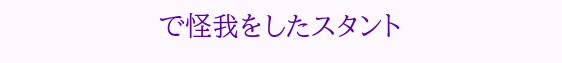で怪我をしたスタント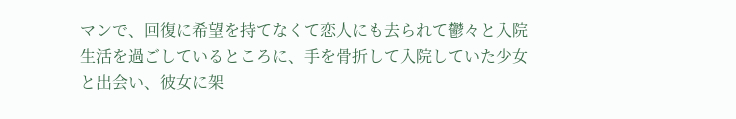マンで、回復に希望を持てなくて恋人にも去られて鬱々と入院生活を過ごしているところに、手を骨折して入院していた少女と出会い、彼女に架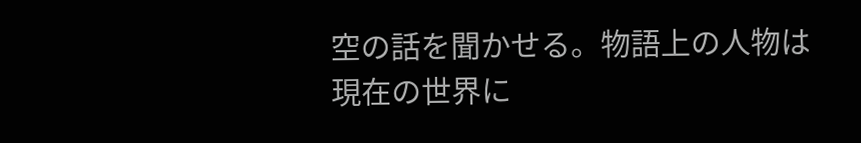空の話を聞かせる。物語上の人物は現在の世界に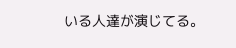いる人達が演じてる。